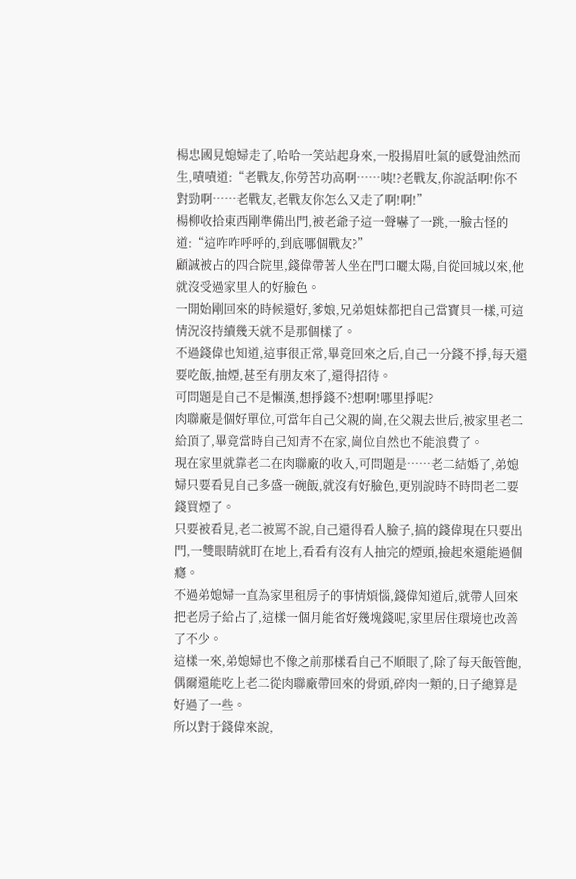楊忠國見媳婦走了,哈哈一笑站起身來,一股揚眉吐氣的感覺油然而生,嘖嘖道:“老戰友,你勞苦功高啊……咦!?老戰友,你說話啊!你不對勁啊……老戰友,老戰友你怎么又走了啊!啊!”
楊柳收拾東西剛準備出門,被老爺子這一聲嚇了一跳,一臉古怪的道:“這咋咋呼呼的,到底哪個戰友?”
顧誠被占的四合院里,錢偉帶著人坐在門口曬太陽,自從回城以來,他就沒受過家里人的好臉色。
一開始剛回來的時候還好,爹娘,兄弟姐妹都把自己當寶貝一樣,可這情況沒持續幾天就不是那個樣了。
不過錢偉也知道,這事很正常,畢竟回來之后,自己一分錢不掙,每天還要吃飯,抽煙,甚至有朋友來了,還得招待。
可問題是自己不是懶漢,想掙錢不?想啊!哪里掙呢?
肉聯廠是個好單位,可當年自己父親的崗,在父親去世后,被家里老二給頂了,畢竟當時自己知青不在家,崗位自然也不能浪費了。
現在家里就靠老二在肉聯廠的收入,可問題是……老二結婚了,弟媳婦只要看見自己多盛一碗飯,就沒有好臉色,更別說時不時問老二要錢買煙了。
只要被看見,老二被罵不說,自己還得看人臉子,搞的錢偉現在只要出門,一雙眼睛就盯在地上,看看有沒有人抽完的煙頭,撿起來還能過個癮。
不過弟媳婦一直為家里租房子的事情煩惱,錢偉知道后,就帶人回來把老房子給占了,這樣一個月能省好幾塊錢呢,家里居住環境也改善了不少。
這樣一來,弟媳婦也不像之前那樣看自己不順眼了,除了每天飯管飽,偶爾還能吃上老二從肉聯廠帶回來的骨頭,碎肉一類的,日子總算是好過了一些。
所以對于錢偉來說,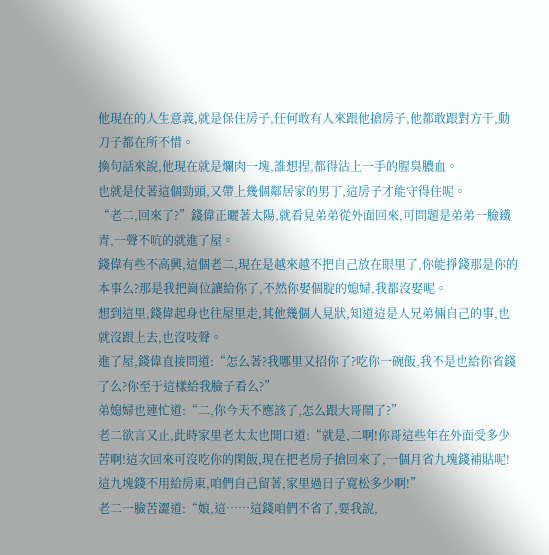他現在的人生意義,就是保住房子,任何敢有人來跟他搶房子,他都敢跟對方干,動刀子都在所不惜。
換句話來說,他現在就是爛肉一塊,誰想捏,都得沾上一手的腥臭膿血。
也就是仗著這個勁頭,又帶上幾個鄰居家的男丁,這房子才能守得住呢。
“老二,回來了?”錢偉正曬著太陽,就看見弟弟從外面回來,可問題是弟弟一臉鐵青,一聲不吭的就進了屋。
錢偉有些不高興,這個老二,現在是越來越不把自己放在眼里了,你能掙錢那是你的本事么?那是我把崗位讓給你了,不然你娶個腚的媳婦,我都沒娶呢。
想到這里,錢偉起身也往屋里走,其他幾個人見狀,知道這是人兄弟倆自己的事,也就沒跟上去,也沒吱聲。
進了屋,錢偉直接問道:“怎么著?我哪里又招你了?吃你一碗飯,我不是也給你省錢了么?你至于這樣給我臉子看么?”
弟媳婦也連忙道:“二,你今天不應該了,怎么跟大哥鬧了?”
老二欲言又止,此時家里老太太也開口道:“就是,二啊!你哥這些年在外面受多少苦啊!這次回來可沒吃你的閑飯,現在把老房子搶回來了,一個月省九塊錢補貼呢!這九塊錢不用給房東,咱們自己留著,家里過日子寬松多少啊!”
老二一臉苦澀道:“娘,這……這錢咱們不省了,要我說,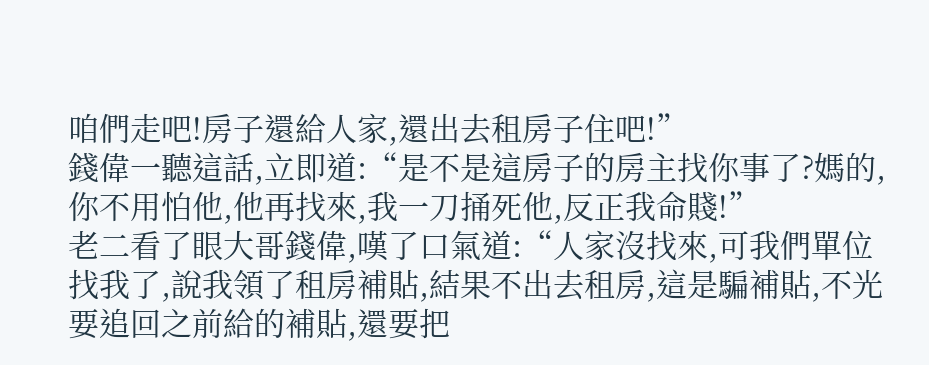咱們走吧!房子還給人家,還出去租房子住吧!”
錢偉一聽這話,立即道:“是不是這房子的房主找你事了?媽的,你不用怕他,他再找來,我一刀捅死他,反正我命賤!”
老二看了眼大哥錢偉,嘆了口氣道:“人家沒找來,可我們單位找我了,說我領了租房補貼,結果不出去租房,這是騙補貼,不光要追回之前給的補貼,還要把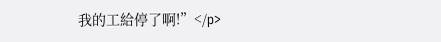我的工給停了啊!”</p>